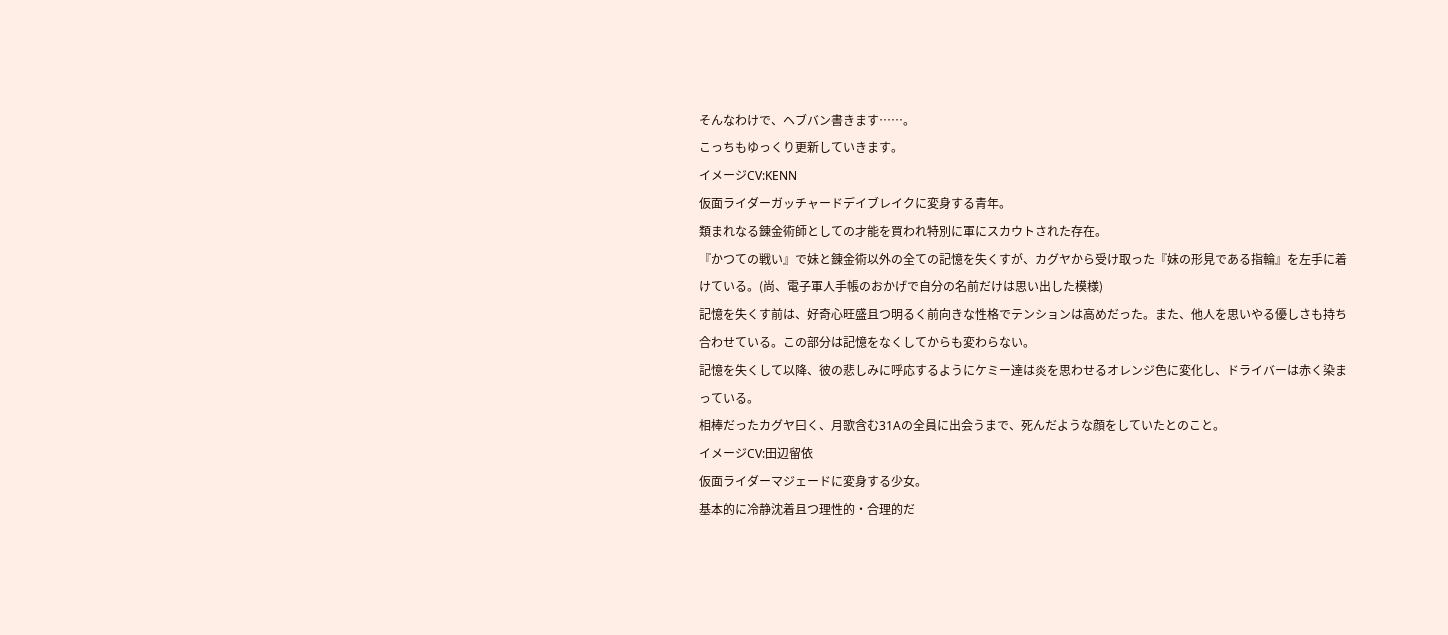そんなわけで、ヘブバン書きます……。
こっちもゆっくり更新していきます。
イメージCV:KENN
仮面ライダーガッチャードデイブレイクに変身する青年。
類まれなる錬金術師としての才能を買われ特別に軍にスカウトされた存在。
『かつての戦い』で妹と錬金術以外の全ての記憶を失くすが、カグヤから受け取った『妹の形見である指輪』を左手に着けている。(尚、電子軍人手帳のおかげで自分の名前だけは思い出した模様)
記憶を失くす前は、好奇心旺盛且つ明るく前向きな性格でテンションは高めだった。また、他人を思いやる優しさも持ち合わせている。この部分は記憶をなくしてからも変わらない。
記憶を失くして以降、彼の悲しみに呼応するようにケミー達は炎を思わせるオレンジ色に変化し、ドライバーは赤く染まっている。
相棒だったカグヤ曰く、月歌含む31Aの全員に出会うまで、死んだような顔をしていたとのこと。
イメージCV:田辺留依
仮面ライダーマジェードに変身する少女。
基本的に冷静沈着且つ理性的・合理的だ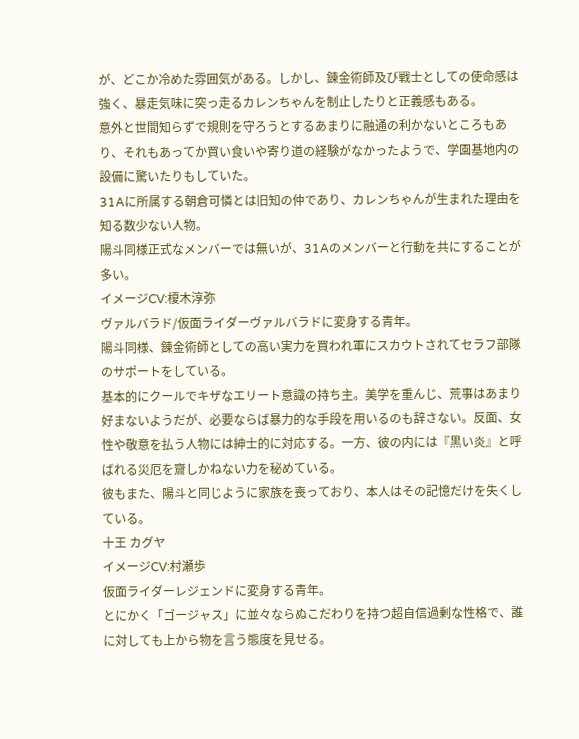が、どこか冷めた雰囲気がある。しかし、錬金術師及び戦士としての使命感は強く、暴走気味に突っ走るカレンちゃんを制止したりと正義感もある。
意外と世間知らずで規則を守ろうとするあまりに融通の利かないところもあり、それもあってか買い食いや寄り道の経験がなかったようで、学園基地内の設備に驚いたりもしていた。
31Aに所属する朝倉可憐とは旧知の仲であり、カレンちゃんが生まれた理由を知る数少ない人物。
陽斗同様正式なメンバーでは無いが、31Aのメンバーと行動を共にすることが多い。
イメージCV:榎木淳弥
ヴァルバラド/仮面ライダーヴァルバラドに変身する青年。
陽斗同様、錬金術師としての高い実力を買われ軍にスカウトされてセラフ部隊のサポートをしている。
基本的にクールでキザなエリート意識の持ち主。美学を重んじ、荒事はあまり好まないようだが、必要ならば暴力的な手段を用いるのも辞さない。反面、女性や敬意を払う人物には紳士的に対応する。一方、彼の内には『黒い炎』と呼ばれる災厄を齎しかねない力を秘めている。
彼もまた、陽斗と同じように家族を喪っており、本人はその記憶だけを失くしている。
十王 カグヤ
イメージCV:村瀬歩
仮面ライダーレジェンドに変身する青年。
とにかく「ゴージャス」に並々ならぬこだわりを持つ超自信過剰な性格で、誰に対しても上から物を言う態度を見せる。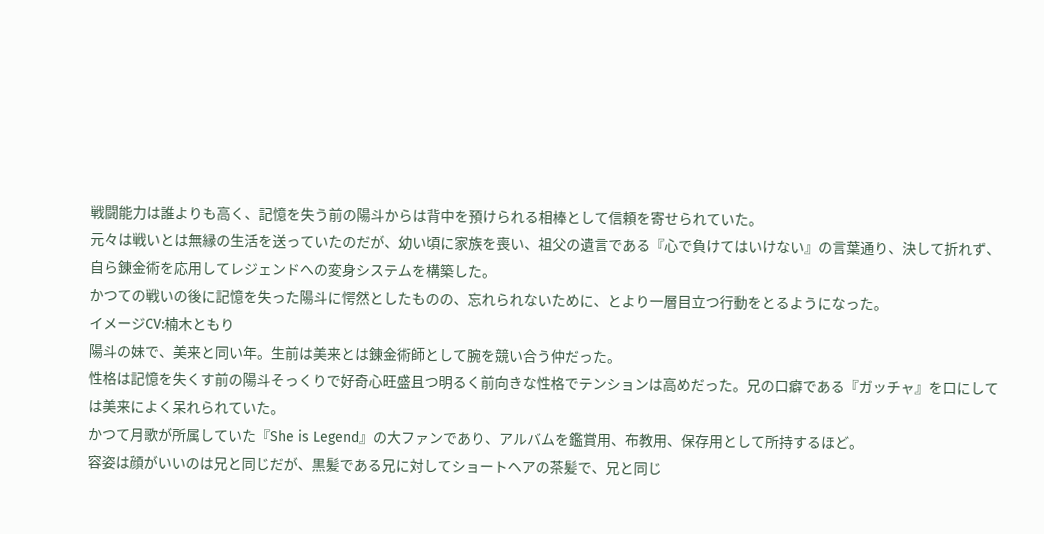戦闘能力は誰よりも高く、記憶を失う前の陽斗からは背中を預けられる相棒として信頼を寄せられていた。
元々は戦いとは無縁の生活を送っていたのだが、幼い頃に家族を喪い、祖父の遺言である『心で負けてはいけない』の言葉通り、決して折れず、自ら錬金術を応用してレジェンドへの変身システムを構築した。
かつての戦いの後に記憶を失った陽斗に愕然としたものの、忘れられないために、とより一層目立つ行動をとるようになった。
イメージCV:楠木ともり
陽斗の妹で、美来と同い年。生前は美来とは錬金術師として腕を競い合う仲だった。
性格は記憶を失くす前の陽斗そっくりで好奇心旺盛且つ明るく前向きな性格でテンションは高めだった。兄の口癖である『ガッチャ』を口にしては美来によく呆れられていた。
かつて月歌が所属していた『She is Legend』の大ファンであり、アルバムを鑑賞用、布教用、保存用として所持するほど。
容姿は顔がいいのは兄と同じだが、黒髪である兄に対してショートヘアの茶髪で、兄と同じ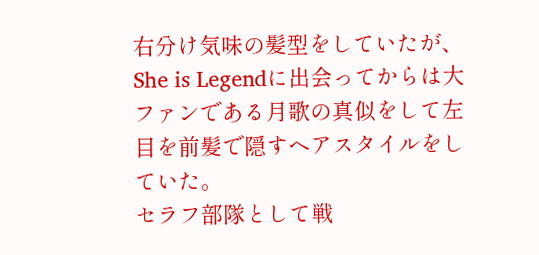右分け気味の髪型をしていたが、She is Legendに出会ってからは大ファンである月歌の真似をして左目を前髪で隠すヘアスタイルをしていた。
セラフ部隊として戦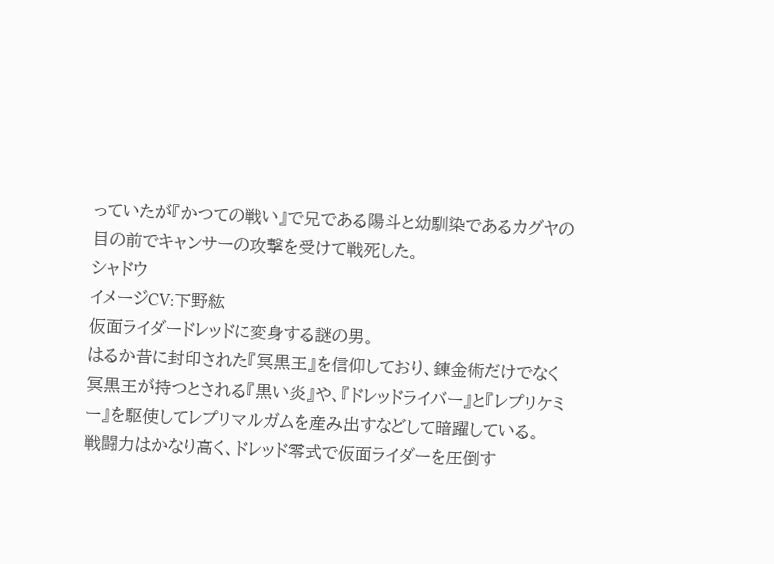っていたが『かつての戦い』で兄である陽斗と幼馴染であるカグヤの目の前でキャンサーの攻撃を受けて戦死した。
シャドウ
イメージCV:下野紘
仮面ライダードレッドに変身する謎の男。
はるか昔に封印された『冥黒王』を信仰しており、錬金術だけでなく冥黒王が持つとされる『黒い炎』や、『ドレッドライバー』と『レプリケミー』を駆使してレプリマルガムを産み出すなどして暗躍している。
戦闘力はかなり高く、ドレッド零式で仮面ライダーを圧倒す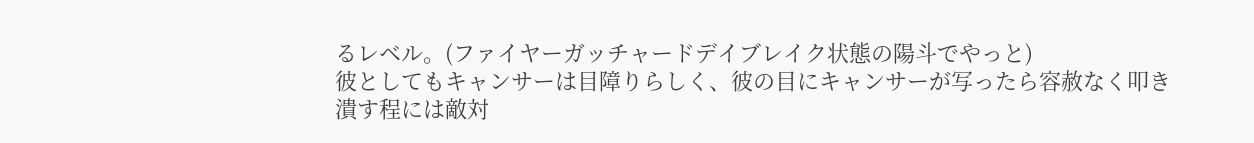るレベル。(ファイヤーガッチャードデイブレイク状態の陽斗でやっと)
彼としてもキャンサーは目障りらしく、彼の目にキャンサーが写ったら容赦なく叩き潰す程には敵対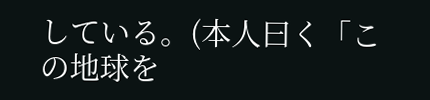している。(本人曰く「この地球を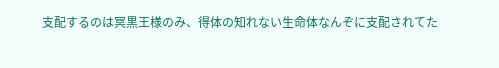支配するのは冥黒王様のみ、得体の知れない生命体なんぞに支配されてた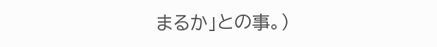まるか」との事。)